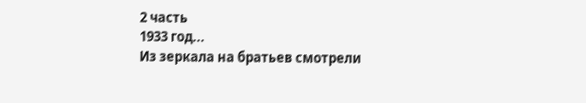2 часть
1933 год...
Из зеркала на братьев смотрели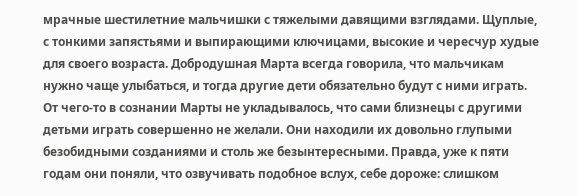мрачные шестилетние мальчишки с тяжелыми давящими взглядами. Щуплые, с тонкими запястьями и выпирающими ключицами, высокие и чересчур худые для своего возраста. Добродушная Марта всегда говорила, что мальчикам нужно чаще улыбаться, и тогда другие дети обязательно будут с ними играть. От чего-то в сознании Марты не укладывалось, что сами близнецы с другими детьми играть совершенно не желали. Они находили их довольно глупыми безобидными созданиями и столь же безынтересными. Правда, уже к пяти годам они поняли, что озвучивать подобное вслух, себе дороже: слишком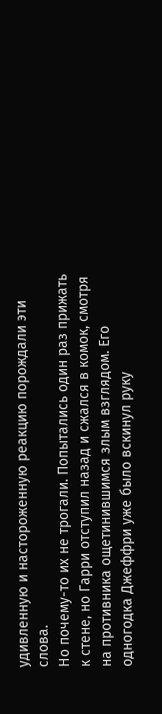удивленную и настороженную реакцию порождали эти слова.
Но почему-то их не трогали. Попытались один раз прижать к стене, но Гарри отступил назад и сжался в комок, смотря на противника ощетинившимся злым взглядом. Его одногодка Джеффри уже было вскинул руку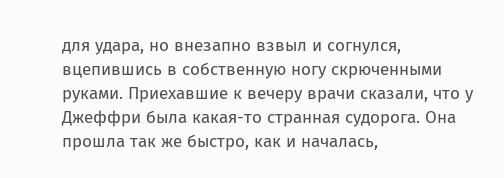для удара, но внезапно взвыл и согнулся, вцепившись в собственную ногу скрюченными руками. Приехавшие к вечеру врачи сказали, что у Джеффри была какая-то странная судорога. Она прошла так же быстро, как и началась,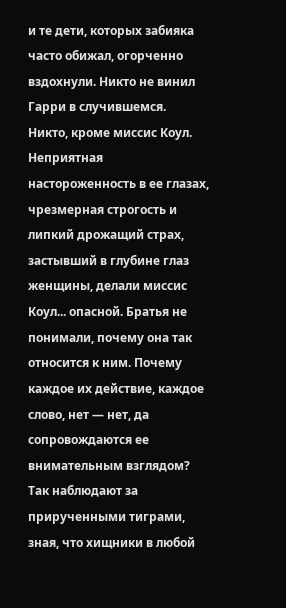и те дети, которых забияка часто обижал, огорченно вздохнули. Никто не винил Гарри в случившемся.
Никто, кроме миссис Коул.
Неприятная настороженность в ее глазах, чрезмерная строгость и липкий дрожащий страх, застывший в глубине глаз женщины, делали миссис Коул... опасной. Братья не понимали, почему она так относится к ним. Почему каждое их действие, каждое слово, нет — нет, да сопровождаются ее внимательным взглядом? Так наблюдают за прирученными тиграми, зная, что хищники в любой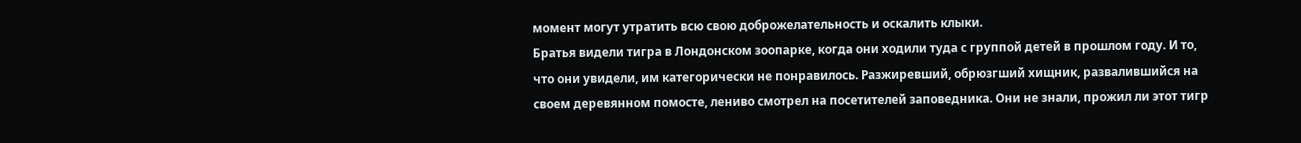момент могут утратить всю свою доброжелательность и оскалить клыки.
Братья видели тигра в Лондонском зоопарке, когда они ходили туда с группой детей в прошлом году. И то, что они увидели, им категорически не понравилось. Разжиревший, обрюзгший хищник, развалившийся на своем деревянном помосте, лениво смотрел на посетителей заповедника. Они не знали, прожил ли этот тигр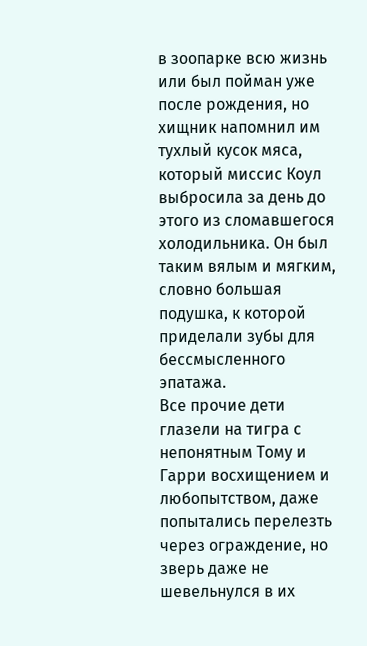в зоопарке всю жизнь или был пойман уже после рождения, но хищник напомнил им тухлый кусок мяса, который миссис Коул выбросила за день до этого из сломавшегося холодильника. Он был таким вялым и мягким, словно большая подушка, к которой приделали зубы для бессмысленного эпатажа.
Все прочие дети глазели на тигра с непонятным Тому и Гарри восхищением и любопытством, даже попытались перелезть через ограждение, но зверь даже не шевельнулся в их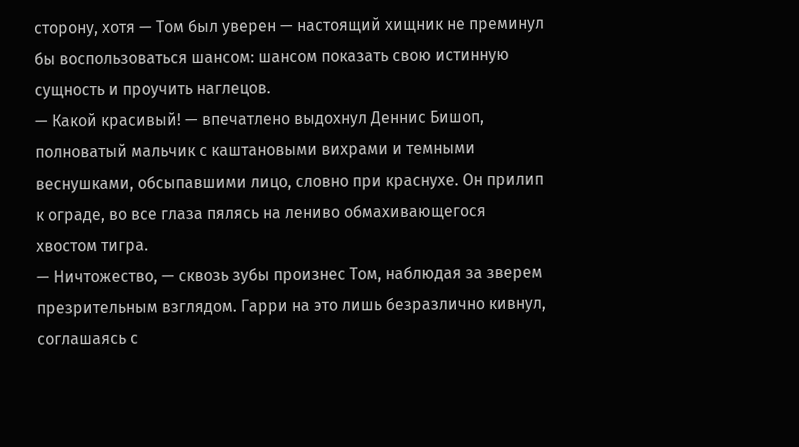сторону, хотя — Том был уверен — настоящий хищник не преминул бы воспользоваться шансом: шансом показать свою истинную сущность и проучить наглецов.
— Какой красивый! — впечатлено выдохнул Деннис Бишоп, полноватый мальчик с каштановыми вихрами и темными веснушками, обсыпавшими лицо, словно при краснухе. Он прилип к ограде, во все глаза пялясь на лениво обмахивающегося хвостом тигра.
— Ничтожество, — сквозь зубы произнес Том, наблюдая за зверем презрительным взглядом. Гарри на это лишь безразлично кивнул, соглашаясь с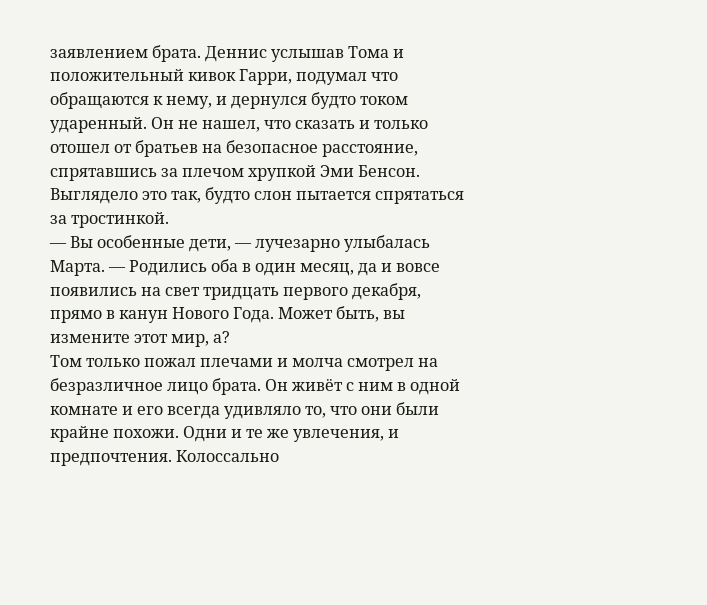заявлением брата. Деннис услышав Тома и положительный кивок Гарри, подумал что обращаются к нему, и дернулся будто током ударенный. Он не нашел, что сказать и только отошел от братьев на безопасное расстояние, спрятавшись за плечом хрупкой Эми Бенсон. Выглядело это так, будто слон пытается спрятаться за тростинкой.
— Вы особенные дети, — лучезарно улыбалась Марта. — Родились оба в один месяц, да и вовсе появились на свет тридцать первого декабря, прямо в канун Нового Года. Может быть, вы измените этот мир, а?
Том только пожал плечами и молча смотрел на безразличное лицо брата. Он живёт с ним в одной комнате и его всегда удивляло то, что они были крайне похожи. Одни и те же увлечения, и предпочтения. Колоссально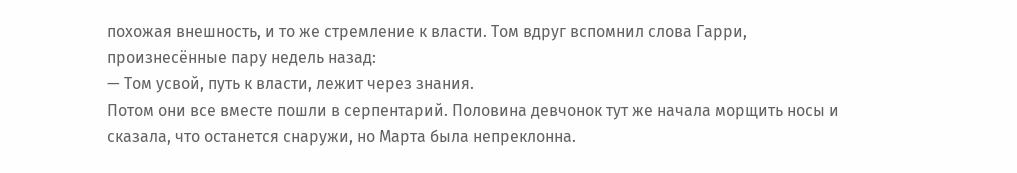похожая внешность, и то же стремление к власти. Том вдруг вспомнил слова Гарри, произнесённые пару недель назад:
— Том усвой, путь к власти, лежит через знания.
Потом они все вместе пошли в серпентарий. Половина девчонок тут же начала морщить носы и сказала, что останется снаружи, но Марта была непреклонна.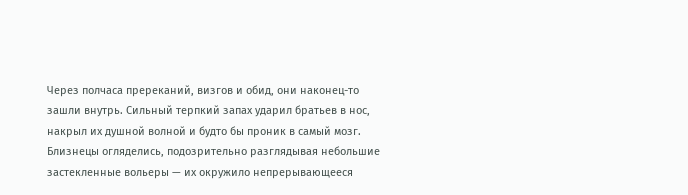Через полчаса пререканий, визгов и обид, они наконец-то зашли внутрь. Сильный терпкий запах ударил братьев в нос, накрыл их душной волной и будто бы проник в самый мозг.
Близнецы огляделись, подозрительно разглядывая небольшие застекленные вольеры — их окружило непрерывающееся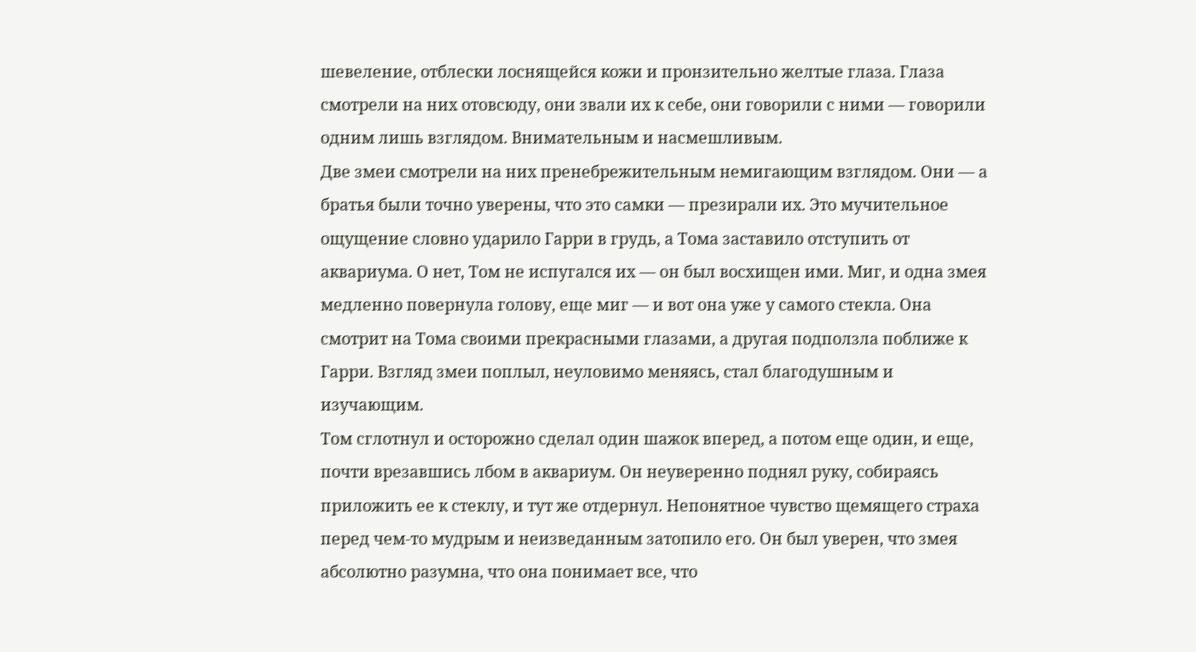шевеление, отблески лоснящейся кожи и пронзительно желтые глаза. Глаза смотрели на них отовсюду, они звали их к себе, они говорили с ними — говорили одним лишь взглядом. Внимательным и насмешливым.
Две змеи смотрели на них пренебрежительным немигающим взглядом. Они — а братья были точно уверены, что это самки — презирали их. Это мучительное ощущение словно ударило Гарри в грудь, а Тома заставило отступить от аквариума. О нет, Том не испугался их — он был восхищен ими. Миг, и одна змея медленно повернула голову, еще миг — и вот она уже у самого стекла. Она смотрит на Тома своими прекрасными глазами, а другая подползла поближе к Гарри. Взгляд змеи поплыл, неуловимо меняясь, стал благодушным и изучающим.
Том сглотнул и осторожно сделал один шажок вперед, а потом еще один, и еще, почти врезавшись лбом в аквариум. Он неуверенно поднял руку, собираясь приложить ее к стеклу, и тут же отдернул. Непонятное чувство щемящего страха перед чем-то мудрым и неизведанным затопило его. Он был уверен, что змея абсолютно разумна, что она понимает все, что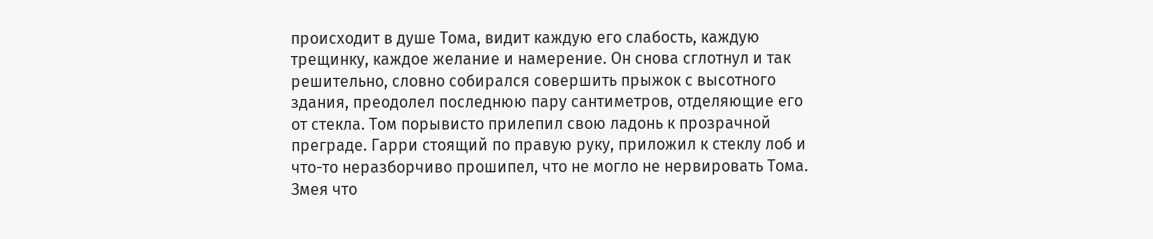происходит в душе Тома, видит каждую его слабость, каждую трещинку, каждое желание и намерение. Он снова сглотнул и так решительно, словно собирался совершить прыжок с высотного здания, преодолел последнюю пару сантиметров, отделяющие его от стекла. Том порывисто прилепил свою ладонь к прозрачной преграде. Гарри стоящий по правую руку, приложил к стеклу лоб и что-то неразборчиво прошипел, что не могло не нервировать Тома.
Змея что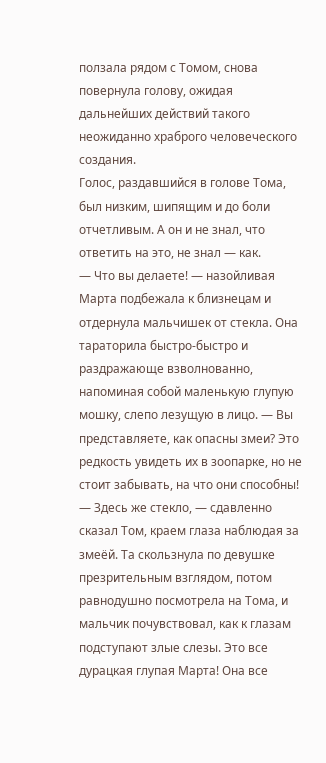ползала рядом с Томом, снова повернула голову, ожидая дальнейших действий такого неожиданно храброго человеческого создания.
Голос, раздавшийся в голове Тома, был низким, шипящим и до боли отчетливым. А он и не знал, что ответить на это, не знал — как.
— Что вы делаете! — назойливая Марта подбежала к близнецам и отдернула мальчишек от стекла. Она тараторила быстро-быстро и раздражающе взволнованно, напоминая собой маленькую глупую мошку, слепо лезущую в лицо. — Вы представляете, как опасны змеи? Это редкость увидеть их в зоопарке, но не стоит забывать, на что они способны!
— Здесь же стекло, — сдавленно сказал Том, краем глаза наблюдая за змеёй. Та скользнула по девушке презрительным взглядом, потом равнодушно посмотрела на Тома, и мальчик почувствовал, как к глазам подступают злые слезы. Это все дурацкая глупая Марта! Она все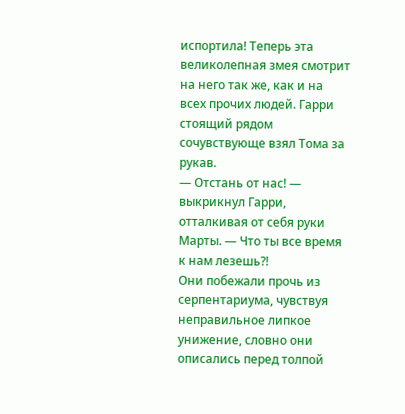испортила! Теперь эта великолепная змея смотрит на него так же, как и на всех прочих людей. Гарри стоящий рядом сочувствующе взял Тома за рукав.
— Отстань от нас! — выкрикнул Гарри, отталкивая от себя руки Марты. — Что ты все время к нам лезешь?!
Они побежали прочь из серпентариума, чувствуя неправильное липкое унижение, словно они описались перед толпой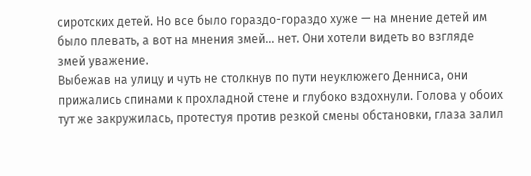сиротских детей. Но все было гораздо-гораздо хуже — на мнение детей им было плевать, а вот на мнения змей... нет. Они хотели видеть во взгляде змей уважение.
Выбежав на улицу и чуть не столкнув по пути неуклюжего Денниса, они прижались спинами к прохладной стене и глубоко вздохнули. Голова у обоих тут же закружилась, протестуя против резкой смены обстановки, глаза залил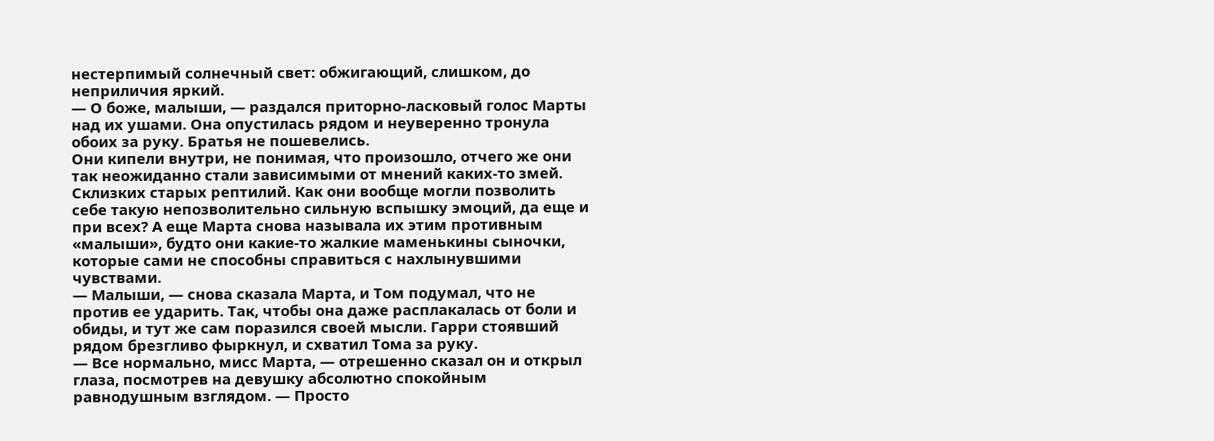нестерпимый солнечный свет: обжигающий, слишком, до неприличия яркий.
— О боже, малыши, — раздался приторно-ласковый голос Марты над их ушами. Она опустилась рядом и неуверенно тронула обоих за руку. Братья не пошевелись.
Они кипели внутри, не понимая, что произошло, отчего же они так неожиданно стали зависимыми от мнений каких-то змей. Склизких старых рептилий. Как они вообще могли позволить себе такую непозволительно сильную вспышку эмоций, да еще и при всех? А еще Марта снова называла их этим противным «малыши», будто они какие-то жалкие маменькины сыночки, которые сами не способны справиться с нахлынувшими чувствами.
— Малыши, — снова сказала Марта, и Том подумал, что не против ее ударить. Так, чтобы она даже расплакалась от боли и обиды, и тут же сам поразился своей мысли. Гарри стоявший рядом брезгливо фыркнул, и схватил Тома за руку.
— Все нормально, мисс Марта, — отрешенно сказал он и открыл глаза, посмотрев на девушку абсолютно спокойным равнодушным взглядом. — Просто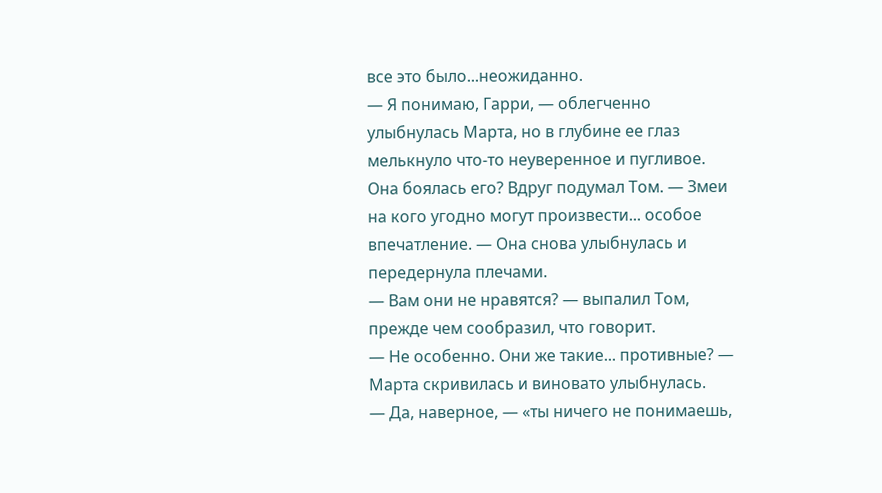все это было...неожиданно.
— Я понимаю, Гарри, — облегченно улыбнулась Марта, но в глубине ее глаз мелькнуло что-то неуверенное и пугливое. Она боялась его? Вдруг подумал Том. — Змеи на кого угодно могут произвести... особое впечатление. — Она снова улыбнулась и передернула плечами.
— Вам они не нравятся? — выпалил Том, прежде чем сообразил, что говорит.
— Не особенно. Они же такие... противные? — Марта скривилась и виновато улыбнулась.
— Да, наверное, — «ты ничего не понимаешь,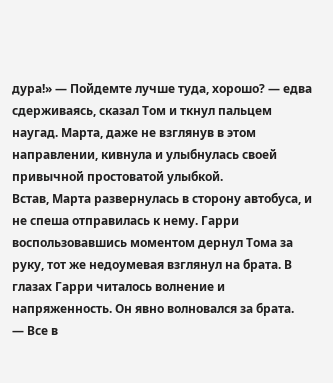дура!» — Пойдемте лучше туда, хорошо? — едва сдерживаясь, сказал Том и ткнул пальцем наугад. Марта, даже не взглянув в этом направлении, кивнула и улыбнулась своей привычной простоватой улыбкой.
Встав, Марта развернулась в сторону автобуса, и не спеша отправилась к нему. Гарри воспользовавшись моментом дернул Тома за руку, тот же недоумевая взглянул на брата. В глазах Гарри читалось волнение и напряженность. Он явно волновался за брата.
— Все в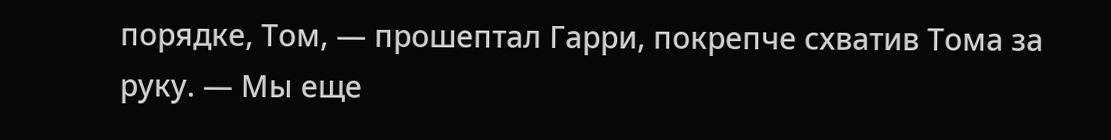порядке, Том, — прошептал Гарри, покрепче схватив Тома за руку. — Мы еще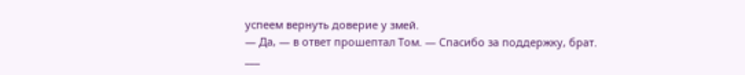успеем вернуть доверие у змей.
— Да, — в ответ прошептал Том. — Спасибо за поддержку, брат.
___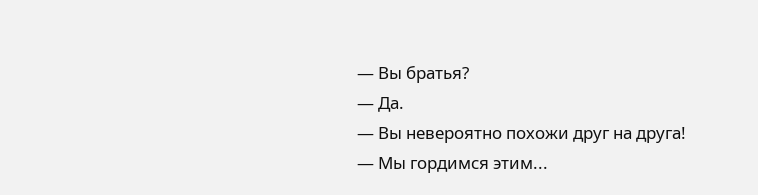— Вы братья?
— Да.
— Вы невероятно похожи друг на друга!
— Мы гордимся этим...